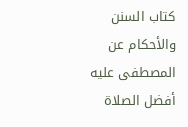كتاب السنن والأحكام عن المصطفى عليه أفضل الصلاة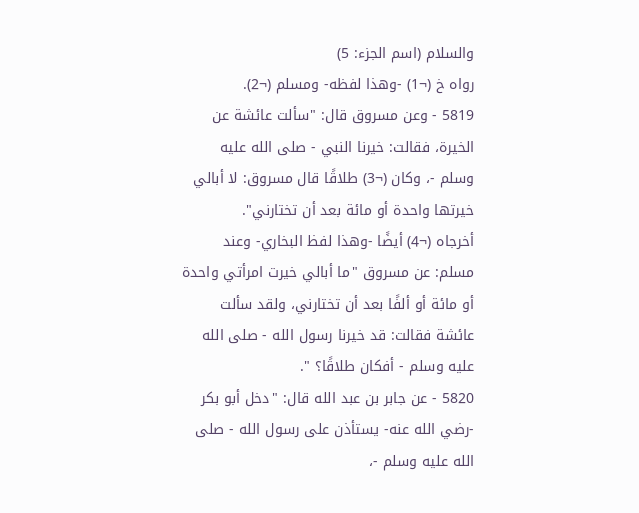والسلام (اسم الجزء: 5)
رواه خ (¬1) -وهذا لفظه- ومسلم (¬2).
5819 - وعن مسروق قال: "سألت عائشة عن الخيرة، فقالت: خيرنا النبي - صلى الله عليه وسلم -، وكان (¬3) طلاقًا قال مسروق: لا أبالي خيرتها واحدة أو مائة بعد أن تختارني".
أخرجاه (¬4) أيضًا -وهذا لفظ البخاري- وعند مسلم: عن مسروق "ما أبالي خيرت امرأتي واحدة أو مائة أو ألفًا بعد أن تختارني، ولقد سألت عائشة فقالت: قد خيرنا رسول الله - صلى الله عليه وسلم - أفكان طلاقًا؟ ".
5820 - عن جابر بن عبد الله قال: "دخل أبو بكر -رضي الله عنه- يستأذن على رسول الله - صلى الله عليه وسلم -،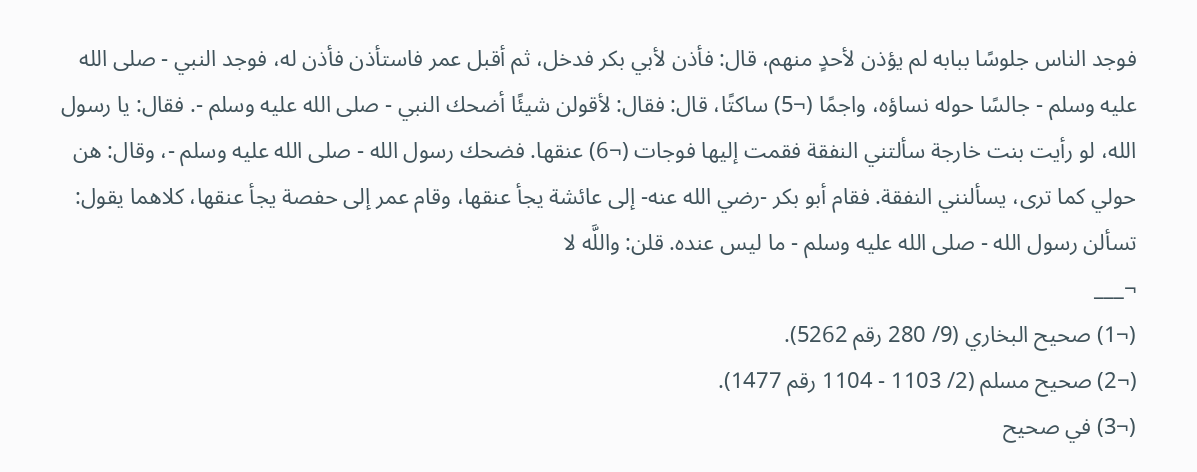فوجد الناس جلوسًا ببابه لم يؤذن لأحدٍ منهم، قال: فأذن لأبي بكر فدخل، ثم أقبل عمر فاستأذن فأذن له، فوجد النبي - صلى الله عليه وسلم - جالسًا حوله نساؤه، واجمًا (¬5) ساكتًا، قال: فقال: لأقولن شيئًا أضحك النبي - صلى الله عليه وسلم -. فقال: يا رسول الله، لو رأيت بنت خارجة سألتني النفقة فقمت إليها فوجات (¬6) عنقها. فضحك رسول الله - صلى الله عليه وسلم -، وقال: هن حولي كما ترى، يسألنني النفقة. فقام أبو بكر -رضي الله عنه- إلى عائشة يجأ عنقها، وقام عمر إلى حفصة يجأ عنقها، كلاهما يقول: تسألن رسول الله - صلى الله عليه وسلم - ما ليس عنده. قلن: واللَّه لا
¬___
(¬1) صحيح البخاري (9/ 280 رقم 5262).
(¬2) صحيح مسلم (2/ 1103 - 1104 رقم 1477).
(¬3) في صحيح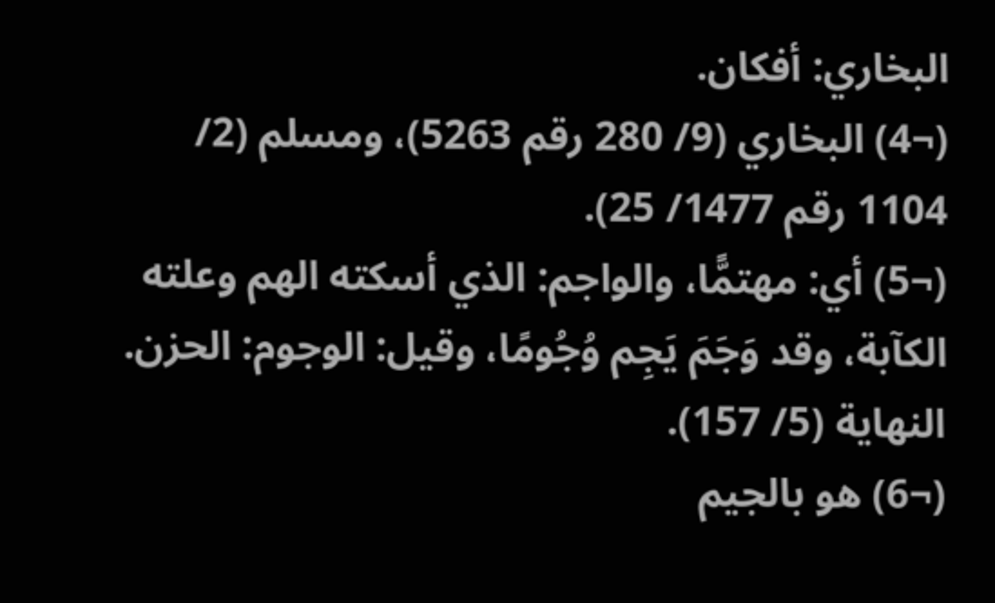البخاري: أفكان.
(¬4) البخاري (9/ 280 رقم 5263)، ومسلم (2/ 1104 رقم 1477/ 25).
(¬5) أي: مهتمًّا، والواجم: الذي أسكته الهم وعلته الكآبة، وقد وَجَمَ يَجِم وُجُومًا، وقيل: الوجوم: الحزن. النهاية (5/ 157).
(¬6) هو بالجيم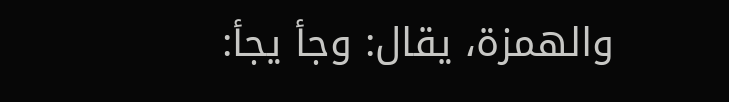والهمزة، يقال: وجأ يجأ: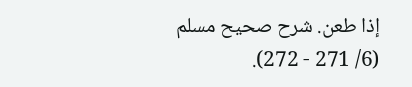إذا طعن. شرح صحيح مسلم (6/ 271 - 272).